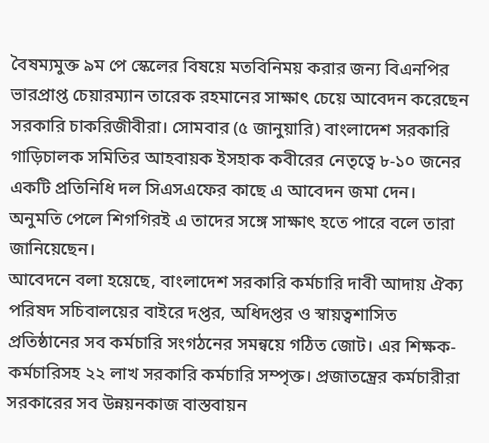বৈষম্যমুক্ত ৯ম পে স্কেলের বিষয়ে মতবিনিময় করার জন্য বিএনপির ভারপ্রাপ্ত চেয়ারম্যান তারেক রহমানের সাক্ষাৎ চেয়ে আবেদন করেছেন সরকারি চাকরিজীবীরা। সোমবার (৫ জানুয়ারি) বাংলাদেশ সরকারি গাড়িচালক সমিতির আহবায়ক ইসহাক কবীরের নেতৃত্বে ৮-১০ জনের একটি প্রতিনিধি দল সিএসএফের কাছে এ আবেদন জমা দেন। অনুমতি পেলে শিগগিরই এ তাদের সঙ্গে সাক্ষাৎ হতে পারে বলে তারা জানিয়েছেন।
আবেদনে বলা হয়েছে, বাংলাদেশ সরকারি কর্মচারি দাবী আদায় ঐক্য পরিষদ সচিবালয়ের বাইরে দপ্তর, অধিদপ্তর ও স্বায়ত্বশাসিত প্রতিষ্ঠানের সব কর্মচারি সংগঠনের সমন্বয়ে গঠিত জোট। এর শিক্ষক-কর্মচারিসহ ২২ লাখ সরকারি কর্মচারি সম্পৃক্ত। প্রজাতন্ত্রের কর্মচারীরা সরকারের সব উন্নয়নকাজ বাস্তবায়ন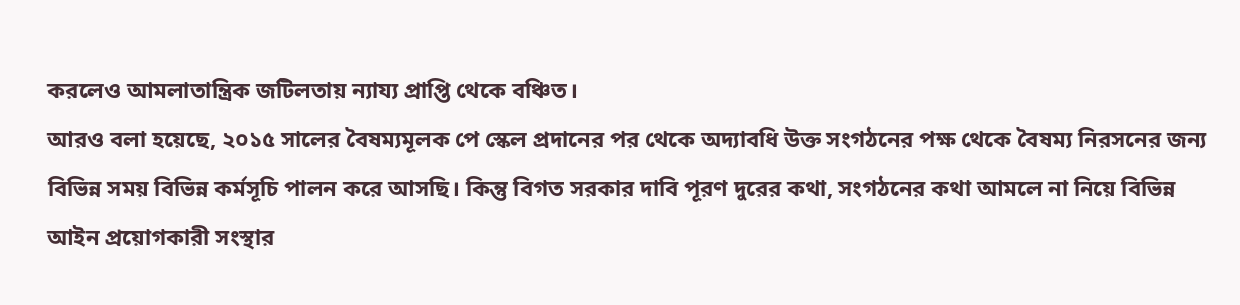করলেও আমলাতান্ত্রিক জটিলতায় ন্যায্য প্রাপ্তি থেকে বঞ্চিত।
আরও বলা হয়েছে, ২০১৫ সালের বৈষম্যমূলক পে স্কেল প্রদানের পর থেকে অদ্যাবধি উক্ত সংগঠনের পক্ষ থেকে বৈষম্য নিরসনের জন্য বিভিন্ন সময় বিভিন্ন কর্মসূচি পালন করে আসছি। কিন্তু বিগত সরকার দাবি পূরণ দুরের কথা, সংগঠনের কথা আমলে না নিয়ে বিভিন্ন আইন প্রয়োগকারী সংস্থার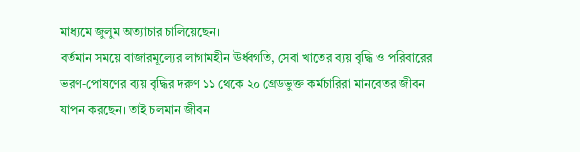মাধ্যমে জুলুম অত্যাচার চালিয়েছেন।
বর্তমান সময়ে বাজারমূল্যের লাগামহীন ঊর্ধ্বগতি, সেবা খাতের ব্যয় বৃদ্ধি ও পরিবারের ভরণ-পোষণের ব্যয় বৃদ্ধির দরুণ ১১ থেকে ২০ গ্রেডভুক্ত কর্মচারিরা মানবেতর জীবন যাপন করছেন। তাই চলমান জীবন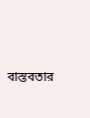বাস্তবতার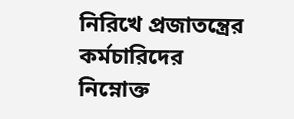নিরিখে প্রজাতন্ত্রের কর্মচারিদের নিম্নোক্ত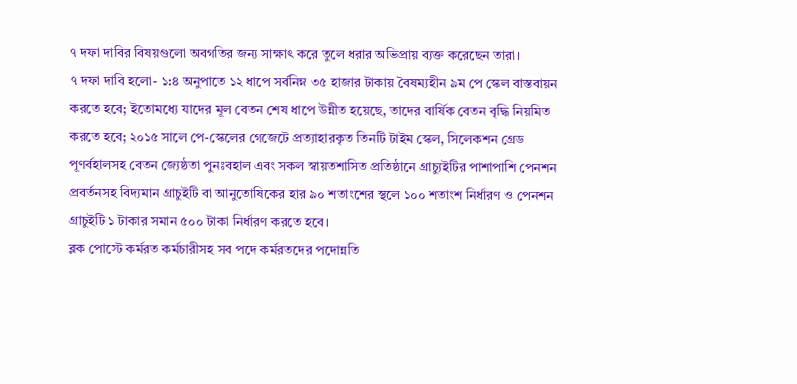৭ দফা দাবির বিষয়গুলো অবগতির জন্য সাক্ষাৎ করে তুলে ধরার অভিপ্রায় ব্যক্ত করেছেন তারা।
৭ দফা দাবি হলো- ১:৪ অনুপাতে ১২ ধাপে সর্বনিম্ন ৩৫ হাজার টাকায় বৈষম্যহীন ৯ম পে স্কেল বাস্তবায়ন করতে হবে; ইতোমধ্যে যাদের মূল বেতন শেষ ধাপে উন্নীত হয়েছে, তাদের বার্ষিক বেতন বৃদ্ধি নিয়মিত করতে হবে; ২০১৫ সালে পে-স্কেলের গেজেটে প্রত্যাহারকৃত তিনটি টাইম স্কেল, সিলেকশন গ্রেড পূণর্বহালসহ বেতন জ্যেষ্ঠতা পুনঃবহাল এবং সকল স্বায়তশাসিত প্রতিষ্ঠানে গ্রাচ্যুইটির পাশাপাশি পেনশন প্রবর্তনসহ বিদ্যমান গ্রাচুইটি বা আনুতোষিকের হার ৯০ শতাংশের স্থলে ১০০ শতাংশ নির্ধারণ ও পেনশন গ্রাচুইটি ১ টাকার সমান ৫০০ টাকা নির্ধারণ করতে হবে।
ব্লক পোস্টে কর্মরত কর্মচারীসহ সব পদে কর্মরতদের পদোন্নতি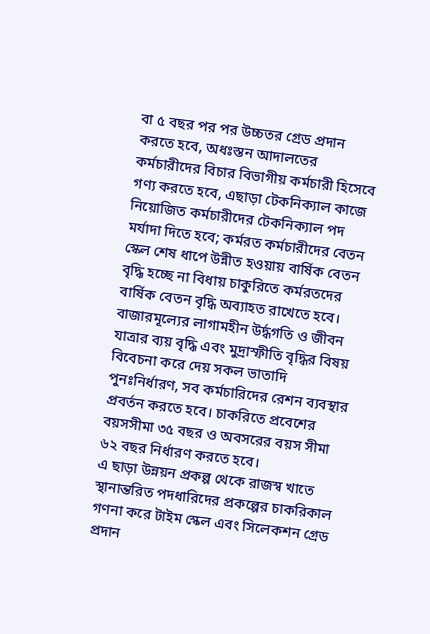বা ৫ বছর পর পর উচ্চতর গ্রেড প্রদান করতে হবে, অধঃস্তন আদালতের কর্মচারীদের বিচার বিভাগীয় কর্মচারী হিসেবে গণ্য করতে হবে, এছাড়া টেকনিক্যাল কাজে নিয়োজিত কর্মচারীদের টেকনিক্যাল পদ মর্যাদা দিতে হবে; কর্মরত কর্মচারীদের বেতন স্কেল শেষ ধাপে উন্নীত হওয়ায় বার্ষিক বেতন বৃদ্ধি হচ্ছে না বিধায় চাকুরিতে কর্মরতদের বার্ষিক বেতন বৃদ্ধি অব্যাহত রাখেতে হবে।
বাজারমূল্যের লাগামহীন উর্দ্ধগতি ও জীবন যাত্রার ব্যয় বৃদ্ধি এবং মুদ্রাস্ফীতি বৃদ্ধির বিষয় বিবেচনা করে দেয় সকল ভাতাদি পুনঃনির্ধারণ, সব কর্মচারিদের রেশন ব্যবস্থার প্রবর্তন করতে হবে। চাকরিতে প্রবেশের বয়সসীমা ৩৫ বছর ও অবসরের বয়স সীমা ৬২ বছর নির্ধারণ করতে হবে।
এ ছাড়া উন্নয়ন প্রকল্প থেকে রাজস্ব খাতে স্থানান্তরিত পদধারিদের প্রকল্পের চাকরিকাল গণনা করে টাইম স্কেল এবং সিলেকশন গ্রেড প্রদান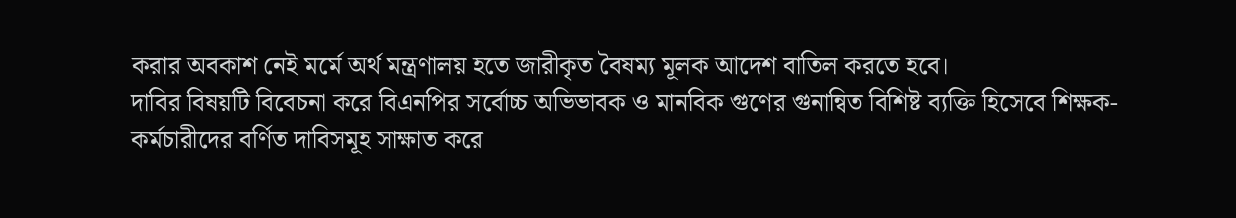করার অবকাশ নেই মর্মে অর্থ মন্ত্রণালয় হতে জারীকৃত বৈষম্য মূলক আদেশ বাতিল করতে হবে।
দাবির বিষয়টি বিবেচনা করে বিএনপির সর্বোচ্চ অভিভাবক ও মানবিক গুণের গুনান্বিত বিশিষ্ট ব্যক্তি হিসেবে শিক্ষক-কর্মচারীদের বর্ণিত দাবিসমূহ সাক্ষাত করে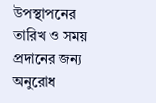উপস্থাপনের তারিখ ও সময় প্রদানের জন্য অনুরোধ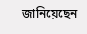জানিয়েছেন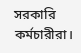সরকারি কর্মচারীরা।